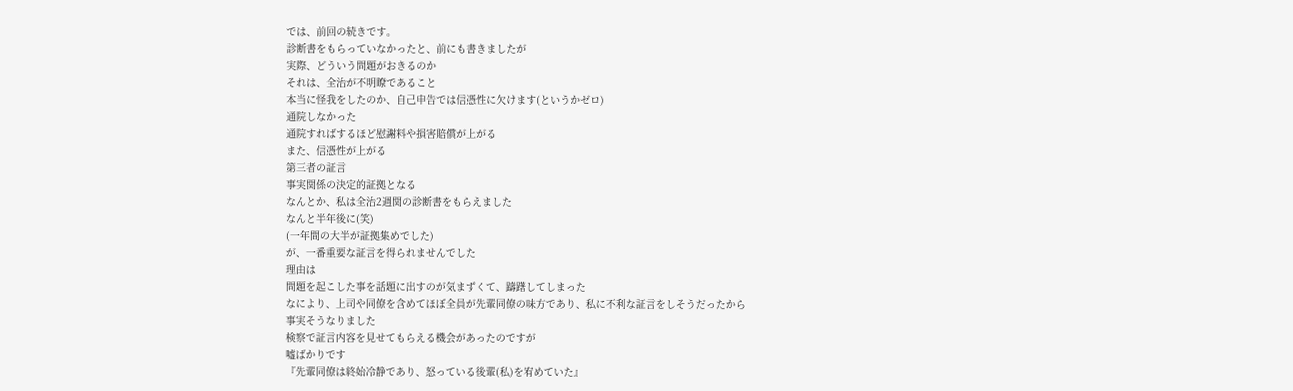では、前回の続きです。
診断書をもらっていなかったと、前にも書きましたが
実際、どういう問題がおきるのか
それは、全治が不明瞭であること
本当に怪我をしたのか、自己申告では信憑性に欠けます(というかゼロ)
通院しなかった
通院すればするほど慰謝料や損害賠償が上がる
また、信憑性が上がる
第三者の証言
事実関係の決定的証拠となる
なんとか、私は全治2週関の診断書をもらえました
なんと半年後に(笑)
(一年間の大半が証拠集めでした)
が、一番重要な証言を得られませんでした
理由は
問題を起こした事を話題に出すのが気まずくて、躊躇してしまった
なにより、上司や同僚を含めてほぼ全員が先輩同僚の味方であり、私に不利な証言をしそうだったから
事実そうなりました
検察で証言内容を見せてもらえる機会があったのですが
嘘ばかりです
『先輩同僚は終始冷静であり、怒っている後輩(私)を宥めていた』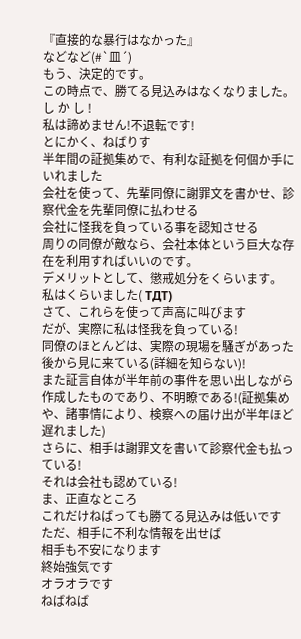『直接的な暴行はなかった』
などなど(#`皿´)
もう、決定的です。
この時点で、勝てる見込みはなくなりました。
し か し !
私は諦めません!不退転です!
とにかく、ねばりす
半年間の証拠集めで、有利な証拠を何個か手にいれました
会社を使って、先輩同僚に謝罪文を書かせ、診察代金を先輩同僚に払わせる
会社に怪我を負っている事を認知させる
周りの同僚が敵なら、会社本体という巨大な存在を利用すればいいのです。
デメリットとして、懲戒処分をくらいます。
私はくらいました( TДT)
さて、これらを使って声高に叫びます
だが、実際に私は怪我を負っている!
同僚のほとんどは、実際の現場を騒ぎがあった後から見に来ている(詳細を知らない)!
また証言自体が半年前の事件を思い出しながら作成したものであり、不明瞭である!(証拠集めや、諸事情により、検察への届け出が半年ほど遅れました)
さらに、相手は謝罪文を書いて診察代金も払っている!
それは会社も認めている!
ま、正直なところ
これだけねばっても勝てる見込みは低いです
ただ、相手に不利な情報を出せば
相手も不安になります
終始強気です
オラオラです
ねばねば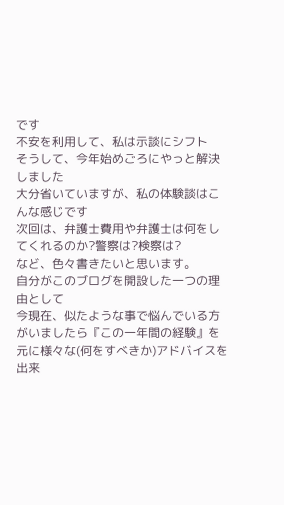です
不安を利用して、私は示談にシフト
そうして、今年始めごろにやっと解決しました
大分省いていますが、私の体験談はこんな感じです
次回は、弁護士費用や弁護士は何をしてくれるのか?警察は?検察は?
など、色々書きたいと思います。
自分がこのブログを開設した一つの理由として
今現在、似たような事で悩んでいる方がいましたら『この一年間の経験』を元に様々な(何をすべきか)アドバイスを出来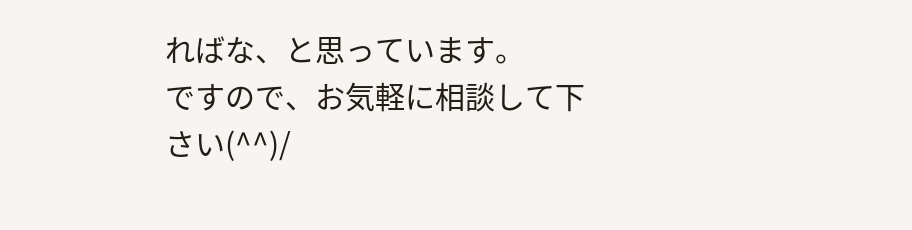ればな、と思っています。
ですので、お気軽に相談して下さい(^^)/